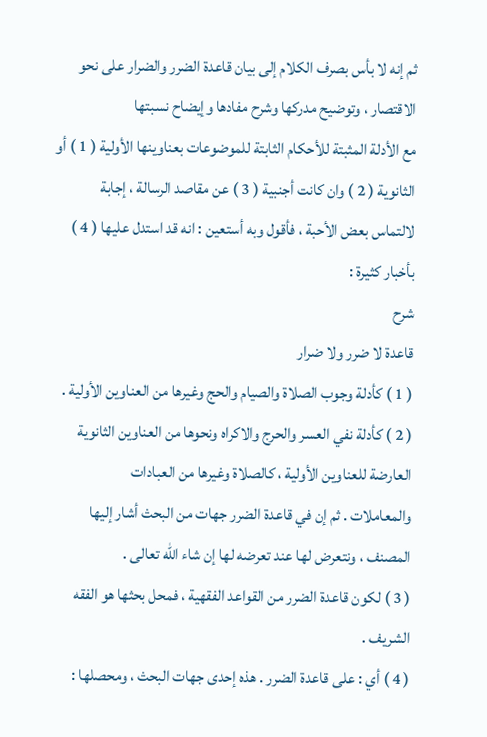ثم إنه لا بأس بصرف الكلام إلى بيان قاعدة الضرر والضرار على نحو
الاقتصار ، وتوضيح مدركها وشرح مفادها وإيضاح نسبتها
مع الأدلة المثبتة للأحكام الثابتة للموضوعات بعناوينها الأولية ( 1 ) أو
الثانوية ( 2 ) وان كانت أجنبية ( 3 ) عن مقاصد الرسالة ، إجابة
لالتماس بعض الأحبة ، فأقول وبه أستعين : انه قد استدل عليها ( 4 )
بأخبار كثيرة :
شرح
قاعدة لا ضرر ولا ضرار
( 1 ) كأدلة وجوب الصلاة والصيام والحج وغيرها من العناوين الأولية .
( 2 ) كأدلة نفي العسر والحرج والاكراه ونحوها من العناوين الثانوية
العارضة للعناوين الأولية ، كالصلاة وغيرها من العبادات
والمعاملات . ثم إن في قاعدة الضرر جهات من البحث أشار إليها
المصنف ، ونتعرض لها عند تعرضه لها إن شاء الله تعالى .
( 3 ) لكون قاعدة الضرر من القواعد الفقهية ، فمحل بحثها هو الفقه
الشريف .
( 4 ) أي : على قاعدة الضرر . هذه إحدى جهات البحث ، ومحصلها :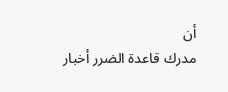أن
مدرك قاعدة الضرر أخبار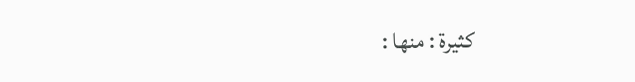كثيرة : منها :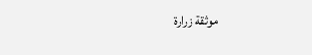موثقة زرارة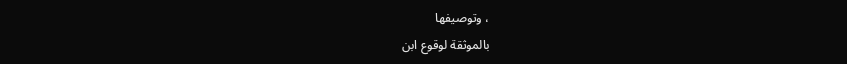، وتوصيفها
بالموثقة لوقوع ابن